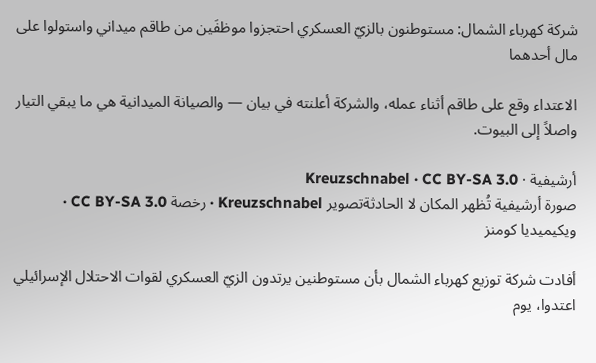شركة كهرباء الشمال: مستوطنون بالزيّ العسكري احتجزوا موظفَين من طاقم ميداني واستولوا على مال أحدهما

الاعتداء وقع على طاقم أثناء عمله، والشركة أعلنته في بيان — والصيانة الميدانية هي ما يبقي التيار واصلاً إلى البيوت.

أرشيفية · Kreuzschnabel · CC BY-SA 3.0
صورة أرشيفية تُظهر المكان لا الحادثةتصوير Kreuzschnabel · رخصة CC BY-SA 3.0 · ويكيميديا كومنز

أفادت شركة توزيع كهرباء الشمال بأن مستوطنين يرتدون الزيّ العسكري لقوات الاحتلال الإسرائيلي اعتدوا، يوم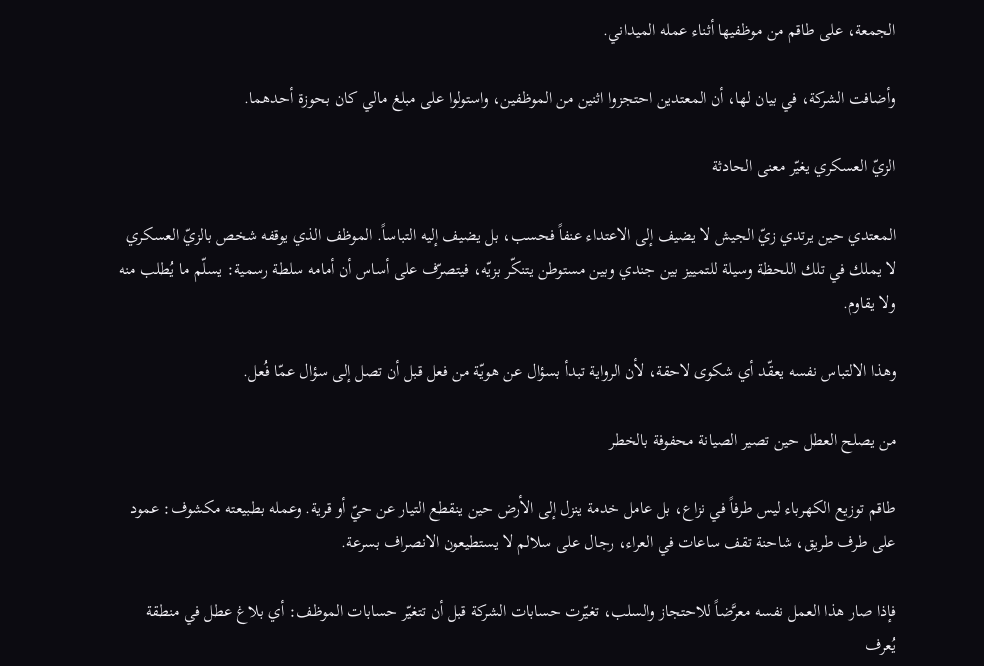الجمعة، على طاقم من موظفيها أثناء عمله الميداني.

وأضافت الشركة، في بيان لها، أن المعتدين احتجزوا اثنين من الموظفين، واستولوا على مبلغ مالي كان بحوزة أحدهما.

الزيّ العسكري يغيّر معنى الحادثة

المعتدي حين يرتدي زيّ الجيش لا يضيف إلى الاعتداء عنفاً فحسب، بل يضيف إليه التباساً. الموظف الذي يوقفه شخص بالزيّ العسكري لا يملك في تلك اللحظة وسيلة للتمييز بين جندي وبين مستوطن يتنكّر بزيّه، فيتصرّف على أساس أن أمامه سلطة رسمية: يسلّم ما يُطلب منه ولا يقاوم.

وهذا الالتباس نفسه يعقّد أي شكوى لاحقة، لأن الرواية تبدأ بسؤال عن هويّة من فعل قبل أن تصل إلى سؤال عمّا فُعل.

من يصلح العطل حين تصير الصيانة محفوفة بالخطر

طاقم توزيع الكهرباء ليس طرفاً في نزاع، بل عامل خدمة ينزل إلى الأرض حين ينقطع التيار عن حيّ أو قرية. وعمله بطبيعته مكشوف: عمود على طرف طريق، شاحنة تقف ساعات في العراء، رجال على سلالم لا يستطيعون الانصراف بسرعة.

فإذا صار هذا العمل نفسه معرَّضاً للاحتجاز والسلب، تغيّرت حسابات الشركة قبل أن تتغيّر حسابات الموظف: أي بلاغ عطل في منطقة يُعرف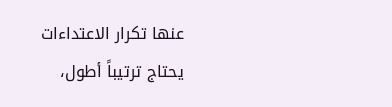عنها تكرار الاعتداءات يحتاج ترتيباً أطول،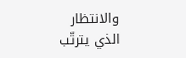والانتظار الذي يترتّب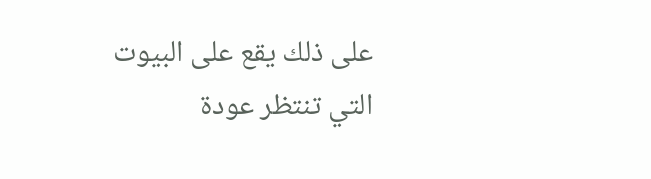على ذلك يقع على البيوت التي تنتظر عودة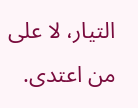التيار، لا على من اعتدى.